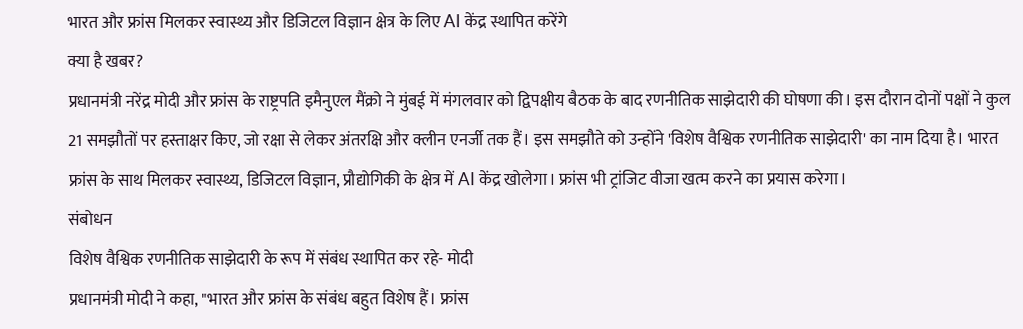भारत और फ्रांस मिलकर स्वास्थ्य और डिजिटल विज्ञान क्षेत्र के लिए AI केंद्र स्थापित करेंगे
क्या है खबर?
प्रधानमंत्री नरेंद्र मोदी और फ्रांस के राष्ट्रपति इमैनुएल मैंक्रो ने मुंबई में मंगलवार को द्विपक्षीय बैठक के बाद रणनीतिक साझेदारी की घोषणा की। इस दौरान दोनों पक्षों ने कुल 21 समझौतों पर हस्ताक्षर किए, जो रक्षा से लेकर अंतरक्षि और क्लीन एनर्जी तक हैं। इस समझौते को उन्होंने 'विशेष वैश्विक रणनीतिक साझेदारी' का नाम दिया है। भारत फ्रांस के साथ मिलकर स्वास्थ्य, डिजिटल विज्ञान, प्रौद्योगिकी के क्षेत्र में AI केंद्र खोलेगा। फ्रांस भी ट्रांजिट वीजा खत्म करने का प्रयास करेगा।
संबोधन
विशेष वैश्विक रणनीतिक साझेदारी के रूप में संबंध स्थापित कर रहे- मोदी
प्रधानमंत्री मोदी ने कहा, "भारत और फ्रांस के संबंध बहुत विशेष हैं। फ्रांस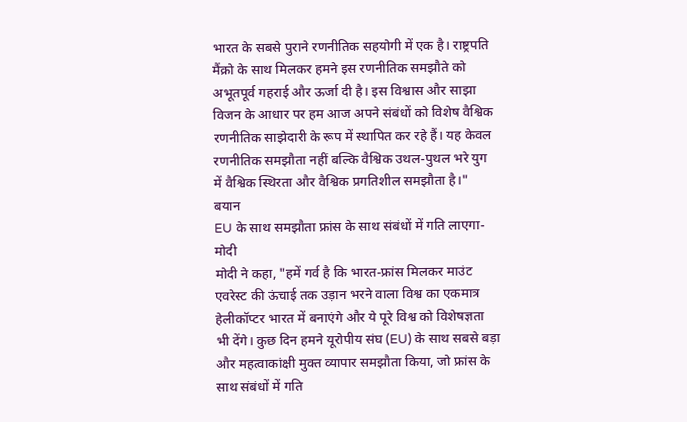भारत के सबसे पुराने रणनीतिक सहयोगी में एक है। राष्ट्रपति मैंक्रो के साथ मिलकर हमने इस रणनीतिक समझौते को अभूतपूर्व गहराई और ऊर्जा दी है। इस विश्वास और साझा विजन के आधार पर हम आज अपने संबंधों को विशेष वैश्विक रणनीतिक साझेदारी के रूप में स्थापित कर रहे हैं। यह केवल रणनीतिक समझौता नहीं बल्कि वैश्विक उथल-पुथल भरे युग में वैश्विक स्थिरता और वैश्विक प्रगतिशील समझौता है।"
बयान
EU के साथ समझौता फ्रांस के साथ संबंधों में गति लाएगा- मोदी
मोदी ने कहा, "हमें गर्व है कि भारत-फ्रांस मिलकर माउंट एवरेस्ट की ऊंचाई तक उड़ान भरने वाला विश्व का एकमात्र हेलीकॉप्टर भारत में बनाएंगे और ये पूरे विश्व को विशेषज्ञता भी देंगे। कुछ दिन हमने यूरोपीय संघ (EU) के साथ सबसे बड़ा और महत्वाकांक्षी मुक्त व्यापार समझौता किया, जो फ्रांस के साथ संबंधों में गति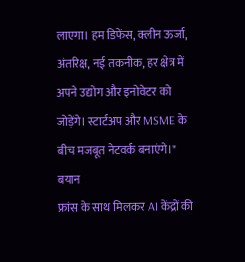लाएगा। हम डिफेंस, क्लीन ऊर्जा, अंतरिक्ष, नई तकनीक, हर क्षेत्र में अपने उद्योग और इनोवेटर को जोड़ेंगे। स्टार्टअप और MSME के बीच मजबूत नेटवर्क बनाएंगे।"
बयान
फ्रांस के साथ मिलकर AI केंद्रों की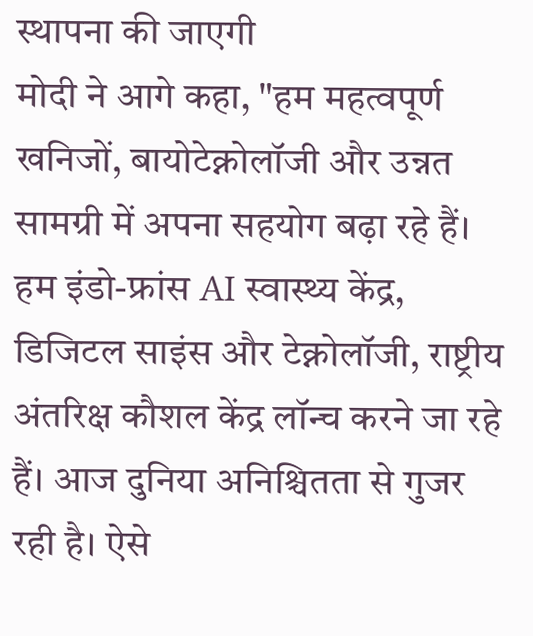स्थापना की जाएगी
मोदी ने आगे कहा, "हम महत्वपूर्ण खनिजों, बायोटेक्नोलॉजी और उन्नत सामग्री में अपना सहयोग बढ़ा रहे हैं। हम इंडो-फ्रांस AI स्वास्थ्य केंद्र, डिजिटल साइंस और टेक्नोलॉजी, राष्ट्रीय अंतरिक्ष कौशल केंद्र लॉन्च करने जा रहे हैं। आज दुनिया अनिश्चितता से गुजर रही है। ऐसे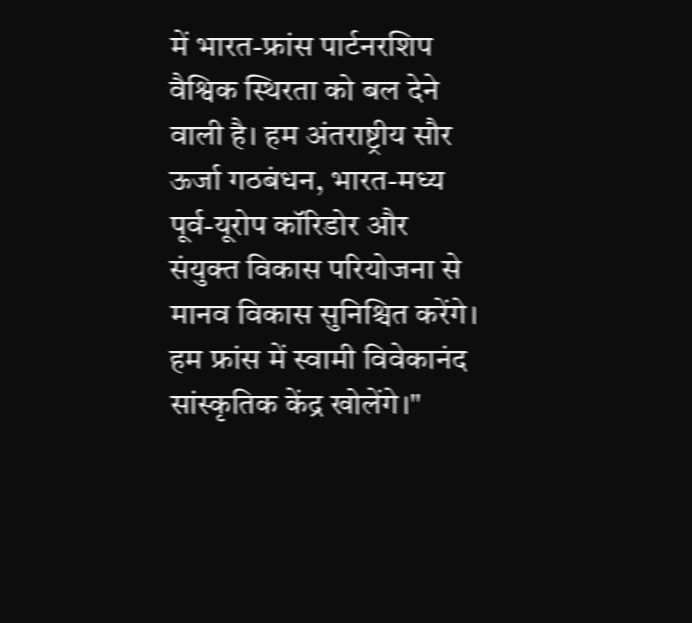में भारत-फ्रांस पार्टनरशिप वैश्विक स्थिरता को बल देने वाली है। हम अंतराष्ट्रीय सौर ऊर्जा गठबंधन, भारत-मध्य पूर्व-यूरोप कॉरिडोर और संयुक्त विकास परियोजना से मानव विकास सुनिश्चित करेंगे। हम फ्रांस में स्वामी विवेकानंद सांस्कृतिक केंद्र खोलेंगे।"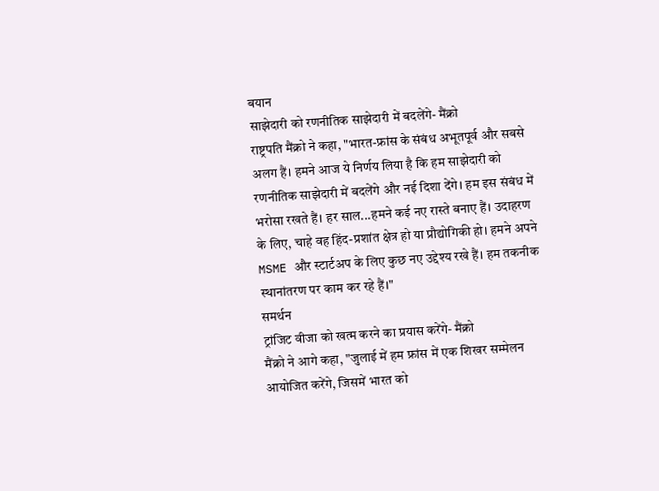बयान
साझेदारी को रणनीतिक साझेदारी में बदलेंगे- मैंक्रो
राष्ट्रपति मैंक्रो ने कहा, "भारत-फ्रांस के संबंध अभूतपूर्व और सबसे अलग हैं। हमने आज ये निर्णय लिया है कि हम साझेदारी को रणनीतिक साझेदारी में बदलेंगे और नई दिशा देंगे। हम इस संबंध में भरोसा रखते हैं। हर साल...हमने कई नए रास्ते बनाए हैं। उदाहरण के लिए, चाहे वह हिंद-प्रशांत क्षेत्र हो या प्रौद्योगिकी हो। हमने अपने MSME और स्टार्टअप के लिए कुछ नए उद्देश्य रखे हैं। हम तकनीक स्थानांतरण पर काम कर रहे हैं।"
समर्थन
ट्रांजिट वीजा को खत्म करने का प्रयास करेंगे- मैंक्रो
मैंक्रो ने आगे कहा, "जुलाई में हम फ्रांस में एक शिखर सम्मेलन आयोजित करेंगे, जिसमें भारत को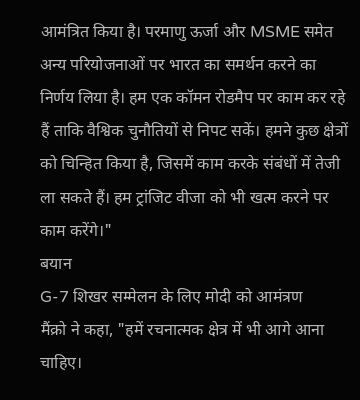आमंत्रित किया है। परमाणु ऊर्जा और MSME समेत अन्य परियोजनाओं पर भारत का समर्थन करने का निर्णय लिया है। हम एक कॉमन रोडमैप पर काम कर रहे हैं ताकि वैश्विक चुनौतियों से निपट सकें। हमने कुछ क्षेत्रों को चिन्हित किया है, जिसमें काम करके संबंधों में तेजी ला सकते हैं। हम ट्रांजिट वीजा को भी खत्म करने पर काम करेंगे।"
बयान
G-7 शिखर सम्मेलन के लिए मोदी को आमंत्रण
मैंक्रो ने कहा, "हमें रचनात्मक क्षेत्र में भी आगे आना चाहिए।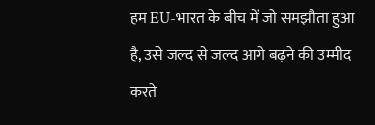हम EU-भारत के बीच में जो समझौता हुआ है, उसे जल्द से जल्द आगे बढ़ने की उम्मीद करते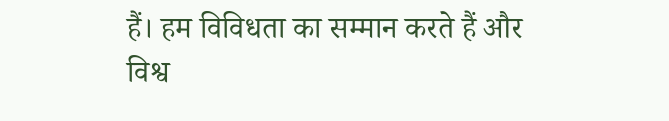हैं। हम विविधता का सम्मान करते हैं और विश्व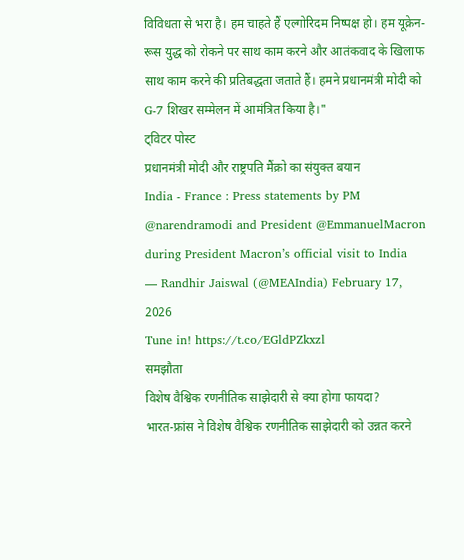विविधता से भरा है। हम चाहते हैं एल्गोरिदम निष्पक्ष हो। हम यूक्रेन-रूस युद्ध को रोकने पर साथ काम करने और आतंकवाद के खिलाफ साथ काम करने की प्रतिबद्धता जताते हैं। हमने प्रधानमंत्री मोदी को G-7 शिखर सम्मेलन में आमंत्रित किया है।"
ट्विटर पोस्ट
प्रधानमंत्री मोदी और राष्ट्रपति मैंक्रो का संयुक्त बयान
India - France : Press statements by PM @narendramodi and President @EmmanuelMacron during President Macron’s official visit to India
— Randhir Jaiswal (@MEAIndia) February 17, 2026
Tune in! https://t.co/EGldPZkxzl
समझौता
विशेष वैश्विक रणनीतिक साझेदारी से क्या होगा फायदा?
भारत-फ्रांस ने विशेष वैश्विक रणनीतिक साझेदारी को उन्नत करने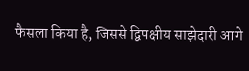फैसला किया है, जिससे द्विपक्षीय साझेदारी आगे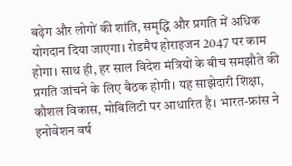बढ़ेग और लोगों की शांति, समृद्धि और प्रगति में अधिक योगदान दिया जाएगा। रोडमैप होराइजन 2047 पर काम होगा। साथ ही, हर साल विदेश मंत्रियों के बीच समझौते की प्रगति जांचने के लिए बैठक होगी। यह साझेदारी शिक्षा, कौशल विकास, मोबिलिटी पर आधारित है। भारत-फ्रांस ने इनोवेशन वर्ष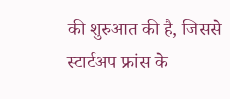की शुरुआत की है, जिससे स्टार्टअप फ्रांस के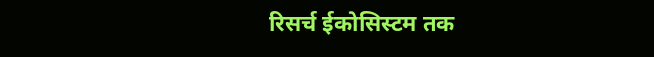रिसर्च ईकोसिस्टम तक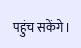पहुंच सकेंगे।